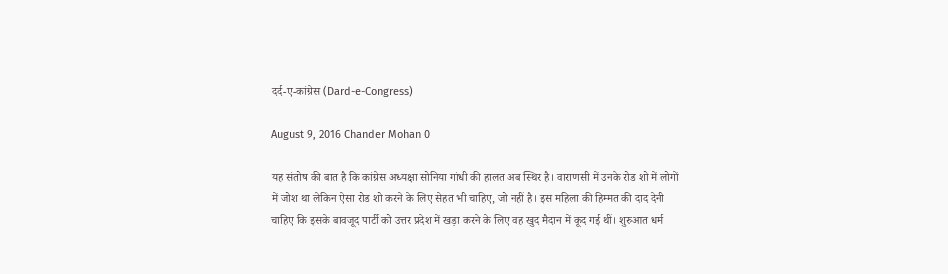दर्द-ए-कांग्रेस (Dard-e-Congress)

August 9, 2016 Chander Mohan 0

यह संतोष की बात है कि कांग्रेस अध्यक्षा सोनिया गांधी की हालत अब स्थिर है। वाराणसी में उनके रोड शो में लोगों में जोश था लेकिन ऐसा रोड शो करने के लिए सेहत भी चाहिए, जो नहीं है। इस महिला की हिम्मत की दाद देनी चाहिए कि इसके बावजूद पार्टी को उत्तर प्रदेश में खड़ा करने के लिए वह खुद मैदान में कूद गई थीं। शुरुआत धर्म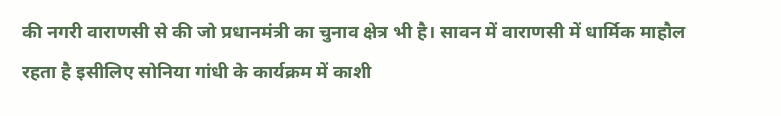की नगरी वाराणसी से की जो प्रधानमंत्री का चुनाव क्षेत्र भी है। सावन में वाराणसी में धार्मिक माहौल रहता है इसीलिए सोनिया गांधी के कार्यक्रम में काशी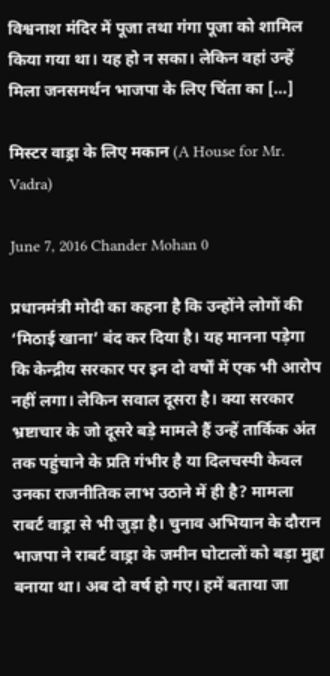विश्वनाश मंदिर में पूजा तथा गंगा पूजा को शामिल किया गया था। यह हो न सका। लेकिन वहां उन्हें मिला जनसमर्थन भाजपा के लिए चिंता का […]

मिस्टर वाड्रा के लिए मकान (A House for Mr. Vadra)

June 7, 2016 Chander Mohan 0

प्रधानमंत्री मोदी का कहना है कि उन्होंने लोगों की ‘मिठाई खाना’ बंद कर दिया है। यह मानना पड़ेगा कि केन्द्रीय सरकार पर इन दो वर्षों में एक भी आरोप नहीं लगा। लेकिन सवाल दूसरा है। क्या सरकार भ्रष्टाचार के जो दूसरे बड़े मामले हैं उन्हें तार्किक अंत तक पहुंचाने के प्रति गंभीर है या दिलचस्पी केवल उनका राजनीतिक लाभ उठाने में ही है? मामला राबर्ट वाड्रा से भी जुड़ा है। चुनाव अभियान के दौरान भाजपा ने राबर्ट वाड्रा के जमीन घोटालों को बड़ा मुद्दा बनाया था। अब दो वर्ष हो गए। हमें बताया जा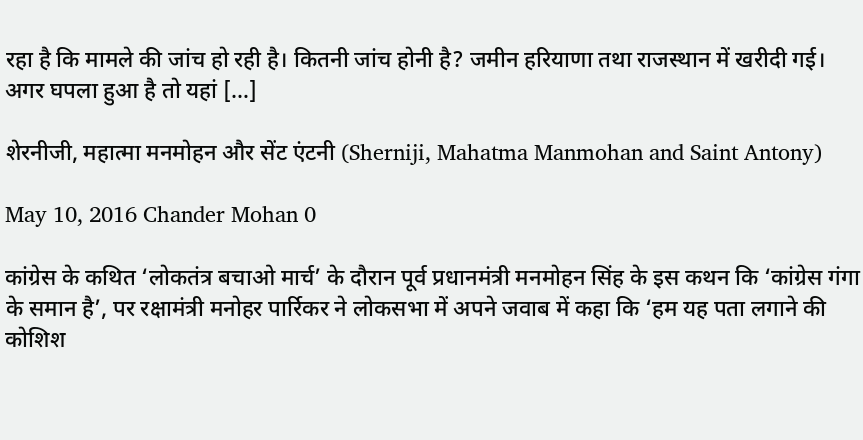रहा है कि मामले की जांच हो रही है। कितनी जांच होनी है? जमीन हरियाणा तथा राजस्थान में खरीदी गई। अगर घपला हुआ है तो यहां […]

शेरनीजी, महात्मा मनमोहन और सेंट एंटनी (Sherniji, Mahatma Manmohan and Saint Antony)

May 10, 2016 Chander Mohan 0

कांग्रेस के कथित ‘लोकतंत्र बचाओ मार्च’ के दौरान पूर्व प्रधानमंत्री मनमोहन सिंह के इस कथन कि ‘कांग्रेस गंगा के समान है’, पर रक्षामंत्री मनोहर पार्रिकर ने लोकसभा में अपने जवाब में कहा कि ‘हम यह पता लगाने की कोशिश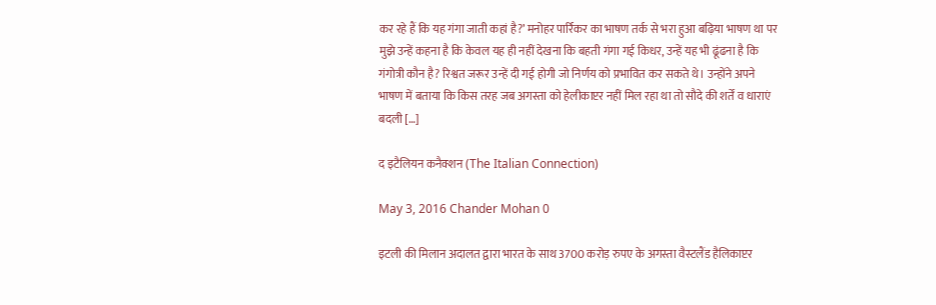कर रहे हैं कि यह गंगा जाती कहां है?’ मनोहर पार्रिकर का भाषण तर्क से भरा हुआ बढ़िया भाषण था पर मुझे उन्हें कहना है कि केवल यह ही नहीं देखना कि बहती गंगा गई किधर, उन्हें यह भी ढूंढना है कि गंगोत्री कौन है? रिश्वत जरूर उन्हें दी गई होगी जो निर्णय को प्रभावित कर सकते थे। उन्होंने अपने भाषण में बताया कि किस तरह जब अगस्ता को हेलीकाप्टर नहीं मिल रहा था तो सौदे की शर्तें व धाराएं बदली […]

द इटैलियन कनैक्शन (The Italian Connection)

May 3, 2016 Chander Mohan 0

इटली की मिलान अदालत द्वारा भारत के साथ 3700 करोड़ रुपए के अगस्ता वैस्टलैंड हैलिकाप्टर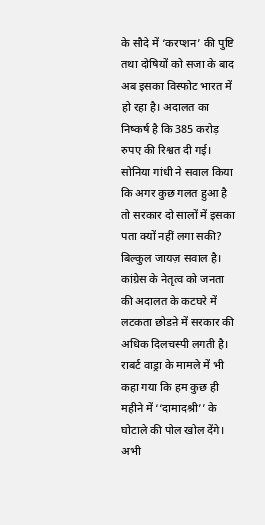के सौदे में ‘करप्शन’ की पुष्टि तथा दोषियों को सजा के बाद अब इसका विस्फोट भारत में हो रहा है। अदालत का निष्कर्ष है कि 385 करोड़ रुपए की रिश्वत दी गई। सोनिया गांधी ने सवाल किया कि अगर कुछ गलत हुआ है तो सरकार दो सालों में इसका पता क्यों नहीं लगा सकी? बिल्कुल जायज़ सवाल है। कांग्रेस के नेतृत्व को जनता की अदालत के कटघरे में लटकता छोडऩे में सरकार की अधिक दिलचस्पी लगती है। राबर्ट वाड्रा के मामले में भी कहा गया कि हम कुछ ही महीने में ‘‘दामादश्री’’ के घोटाले की पोल खोल देंगे। अभी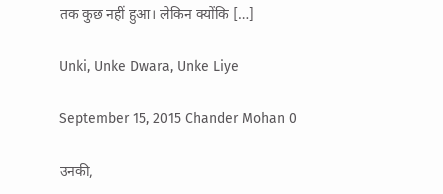तक कुछ नहीं हुआ। लेकिन क्योंकि […]

Unki, Unke Dwara, Unke Liye

September 15, 2015 Chander Mohan 0

उनकी,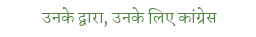उनके द्वारा, उनके लिए कांग्रेस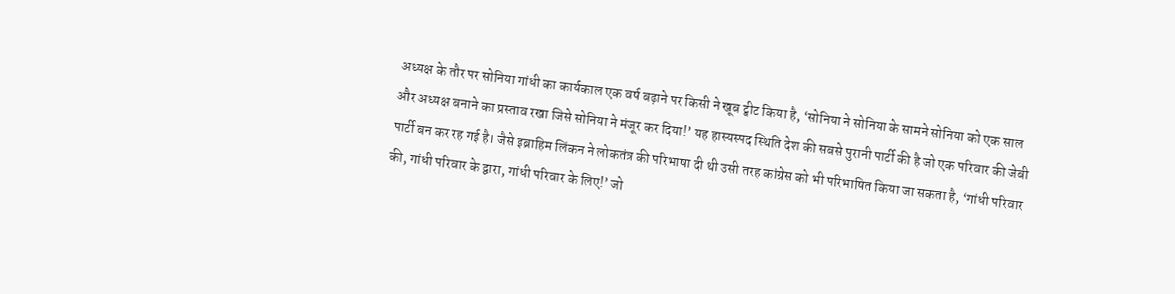अध्यक्ष के तौर पर सोनिया गांधी का कार्यकाल एक वर्ष बढ़ाने पर किसी ने खूब ट्वीट किया है, ‘सोनिया ने सोनिया के सामने सोनिया को एक साल और अध्यक्ष बनाने का प्रस्ताव रखा जिसे सोनिया ने मंजूर कर दिया!’ यह हास्यस्पद स्थिति देश की सबसे पुरानी पार्टी की है जो एक परिवार की जेबी पार्टी बन कर रह गई है। जैसे इब्राहिम लिंकन ने लोकतंत्र की परिभाषा दी थी उसी तरह कांग्रेस को भी परिभाषित किया जा सकता है, ‘गांधी परिवार की, गांधी परिवार के द्वारा, गांधी परिवार के लिए!’ जो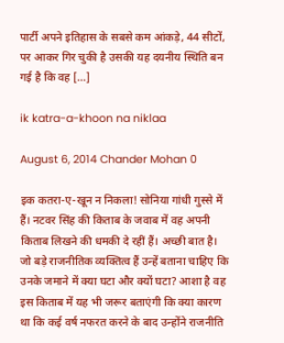पार्टी अपने इतिहास के सबसे कम आंकड़े, 44 सीटों, पर आकर गिर चुकी है उसकी यह दयनीय स्थिति बन गई है कि वह […]

ik katra-a-khoon na niklaa

August 6, 2014 Chander Mohan 0

इक कतरा-ए-खून न निकला! सोनिया गांधी गुस्से में हैं। नटवर सिंह की किताब के जवाब में वह अपनी किताब लिखने की धमकी दे रहीं हैं। अच्छी बात है। जो बड़े राजनीतिक व्यक्तित्व हैं उन्हें बताना चाहिए कि उनके जमाने में क्या घटा और क्यों घटा? आशा है वह इस किताब में यह भी जरूर बताएंगी कि क्या कारण था कि कई वर्ष नफरत करने के बाद उन्होंने राजनीति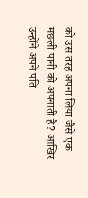को उस तरह अपना लिया जैसे एक मछली पानी को अपनाती है? आखिर उन्होंने अपने पति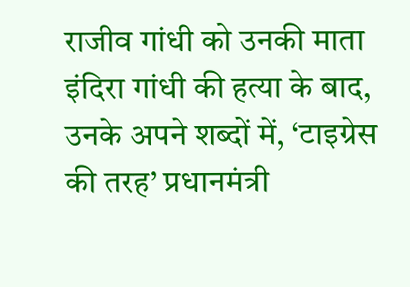राजीव गांधी को उनकी माता इंदिरा गांधी की हत्या के बाद, उनके अपने शब्दों में, ‘टाइग्रेस की तरह’ प्रधानमंत्री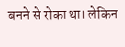बनने से रोका था। लेकिन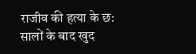राजीव की हत्या के छ: सालों के बाद खुद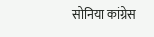सोनिया कांग्रेस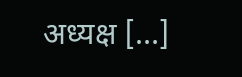अध्यक्ष […]